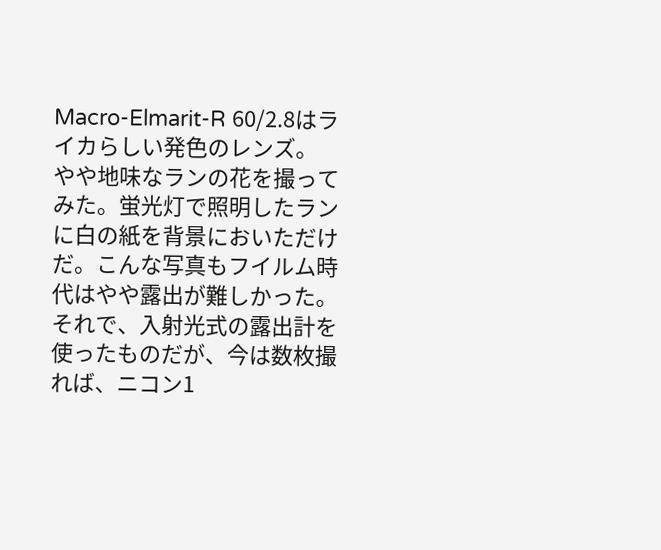Macro-Elmarit-R 60/2.8はライカらしい発色のレンズ。
やや地味なランの花を撮ってみた。蛍光灯で照明したランに白の紙を背景においただけだ。こんな写真もフイルム時代はやや露出が難しかった。それで、入射光式の露出計を使ったものだが、今は数枚撮れば、ニコン1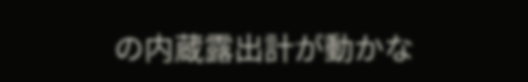の内蔵露出計が動かな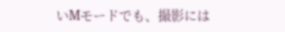いMモードでも、撮影には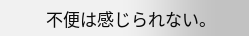不便は感じられない。